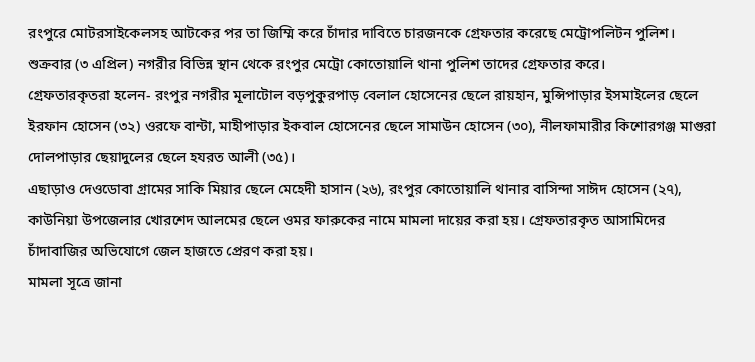রংপুরে মোটরসাইকেলসহ আটকের পর তা জিম্মি করে চাঁদার দাবিতে চারজনকে গ্রেফতার করেছে মেট্রোপলিটন পুলিশ। শুক্রবার (৩ এপ্রিল) নগরীর বিভিন্ন স্থান থেকে রংপুর মেট্রো কোতোয়ালি থানা পুলিশ তাদের গ্রেফতার করে।
গ্রেফতারকৃতরা হলেন- রংপুর নগরীর মূলাটোল বড়পুকুরপাড় বেলাল হোসেনের ছেলে রায়হান, মুন্সিপাড়ার ইসমাইলের ছেলে ইরফান হোসেন (৩২) ওরফে বান্টা, মাহীপাড়ার ইকবাল হোসেনের ছেলে সামাউন হোসেন (৩০), নীলফামারীর কিশোরগঞ্জ মাগুরা দোলপাড়ার ছেয়াদুলের ছেলে হযরত আলী (৩৫)।
এছাড়াও দেওডোবা গ্রামের সাকি মিয়ার ছেলে মেহেদী হাসান (২৬), রংপুর কোতোয়ালি থানার বাসিন্দা সাঈদ হোসেন (২৭), কাউনিয়া উপজেলার খোরশেদ আলমের ছেলে ওমর ফারুকের নামে মামলা দায়ের করা হয়। গ্রেফতারকৃত আসামিদের চাঁদাবাজির অভিযোগে জেল হাজতে প্রেরণ করা হয়।
মামলা সূত্রে জানা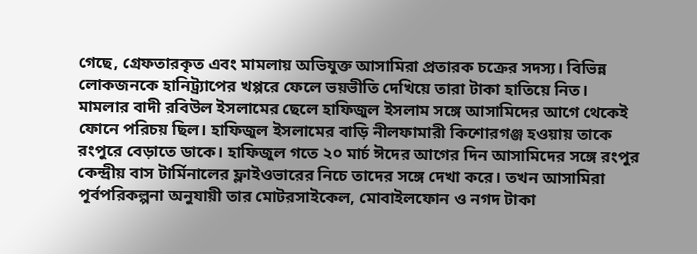গেছে, গ্রেফতারকৃত এবং মামলায় অভিযুক্ত আসামিরা প্রতারক চক্রের সদস্য। বিভিন্ন লোকজনকে হানিট্র্যাপের খপ্পরে ফেলে ভয়ভীতি দেখিয়ে তারা টাকা হাতিয়ে নিত।
মামলার বাদী রবিউল ইসলামের ছেলে হাফিজুল ইসলাম সঙ্গে আসামিদের আগে থেকেই ফোনে পরিচয় ছিল। হাফিজুল ইসলামের বাড়ি নীলফামারী কিশোরগঞ্জ হওয়ায় তাকে রংপুরে বেড়াতে ডাকে। হাফিজুল গতে ২০ মার্চ ঈদের আগের দিন আসামিদের সঙ্গে রংপুর কেন্দ্রীয় বাস টার্মিনালের ফ্লাইওভারের নিচে তাদের সঙ্গে দেখা করে। তখন আসামিরা পূর্বপরিকল্পনা অনুযায়ী তার মোটরসাইকেল, মোবাইলফোন ও নগদ টাকা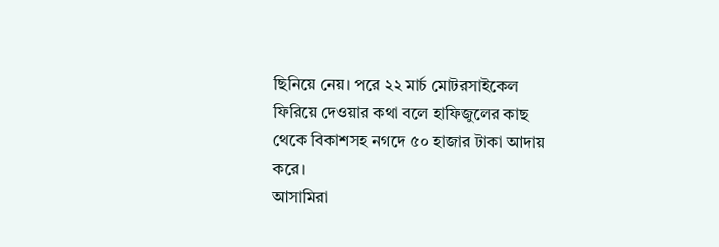ছিনিয়ে নেয়। পরে ২২ মার্চ মোটরসাইকেল ফিরিয়ে দেওয়ার কথা বলে হাফিজুলের কাছ থেকে বিকাশসহ নগদে ৫০ হাজার টাকা আদায় করে।
আসামিরা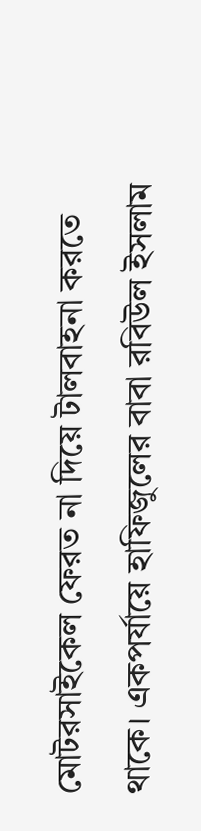মোটরসাইকেল ফেরত না দিয়ে টালবাহনা করতে থাকে। একপর্যায়ে হাফিজুলের বাবা রবিউল ইসলাম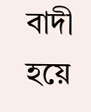বাদী হয়ে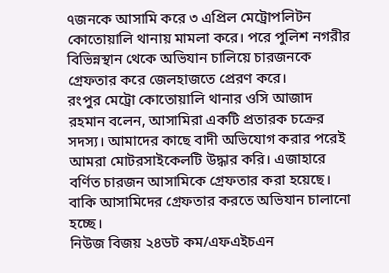৭জনকে আসামি করে ৩ এপ্রিল মেট্রোপলিটন কোতোয়ালি থানায় মামলা করে। পরে পুলিশ নগরীর বিভিন্নস্থান থেকে অভিযান চালিয়ে চারজনকে গ্রেফতার করে জেলহাজতে প্রেরণ করে।
রংপুর মেট্রো কোতোয়ালি থানার ওসি আজাদ রহমান বলেন, আসামিরা একটি প্রতারক চক্রের সদস্য। আমাদের কাছে বাদী অভিযোগ করার পরেই আমরা মোটরসাইকেলটি উদ্ধার করি। এজাহারে বর্ণিত চারজন আসামিকে গ্রেফতার করা হয়েছে। বাকি আসামিদের গ্রেফতার করতে অভিযান চালানো হচ্ছে।
নিউজ বিজয় ২৪ডট কম/এফএইচএন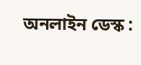অনলাইন ডেস্ক :